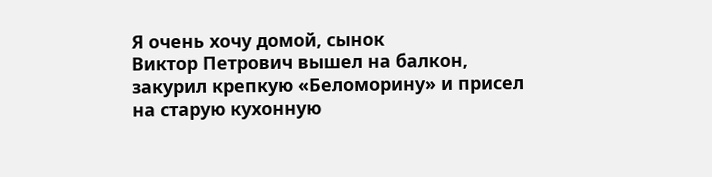Я очень хочу домой, сынок
Виктор Петрович вышел на балкон, закурил крепкую «Беломорину» и присел на старую кухонную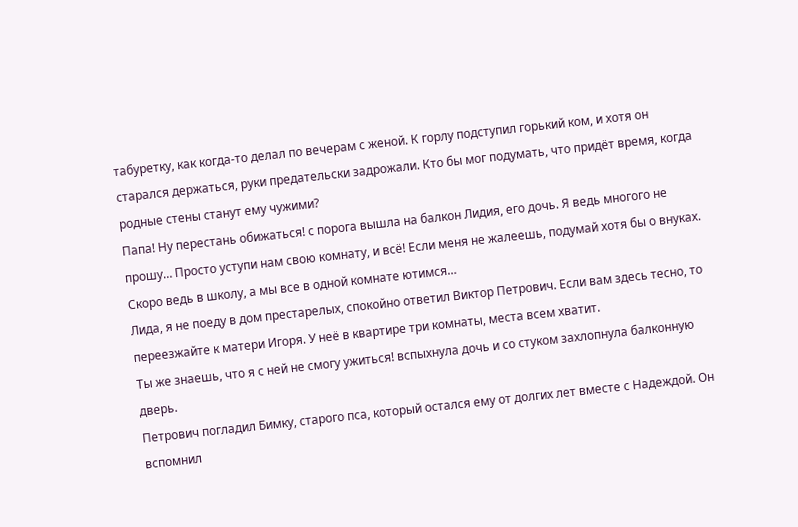табуретку, как когда-то делал по вечерам с женой. К горлу подступил горький ком, и хотя он старался держаться, руки предательски задрожали. Кто бы мог подумать, что придёт время, когда родные стены станут ему чужими?
Папа! Ну перестань обижаться! с порога вышла на балкон Лидия, его дочь. Я ведь многого не прошу… Просто уступи нам свою комнату, и всё! Если меня не жалеешь, подумай хотя бы о внуках. Скоро ведь в школу, а мы все в одной комнате ютимся…
Лида, я не поеду в дом престарелых, спокойно ответил Виктор Петрович. Если вам здесь тесно, то переезжайте к матери Игоря. У неё в квартире три комнаты, места всем хватит.
Ты же знаешь, что я с ней не смогу ужиться! вспыхнула дочь и со стуком захлопнула балконную дверь.
Петрович погладил Бимку, старого пса, который остался ему от долгих лет вместе с Надеждой. Он вспомнил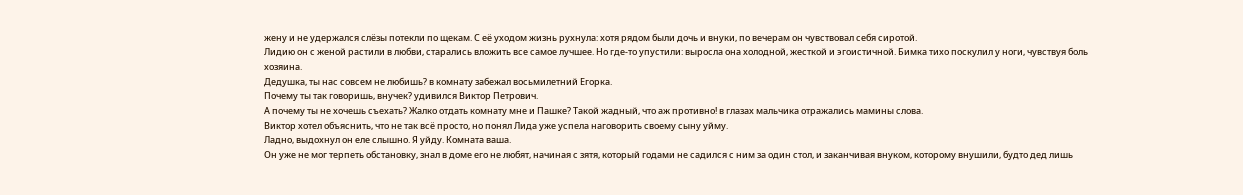жену и не удержался слёзы потекли по щекам. С её уходом жизнь рухнула: хотя рядом были дочь и внуки, по вечерам он чувствовал себя сиротой.
Лидию он с женой растили в любви, старались вложить все самое лучшее. Но где-то упустили: выросла она холодной, жесткой и эгоистичной. Бимка тихо поскулил у ноги, чувствуя боль хозяина.
Дедушка, ты нас совсем не любишь? в комнату забежал восьмилетний Егорка.
Почему ты так говоришь, внучек? удивился Виктор Петрович.
А почему ты не хочешь съехать? Жалко отдать комнату мне и Пашке? Такой жадный, что аж противно! в глазах мальчика отражались мамины слова.
Виктор хотел объяснить, что не так всё просто, но понял Лида уже успела наговорить своему сыну уйму.
Ладно, выдохнул он еле слышно. Я уйду. Комната ваша.
Он уже не мог терпеть обстановку, знал в доме его не любят, начиная с зятя, который годами не садился с ним за один стол, и заканчивая внуком, которому внушили, будто дед лишь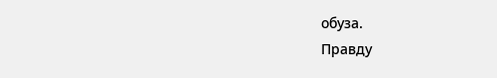обуза.
Правду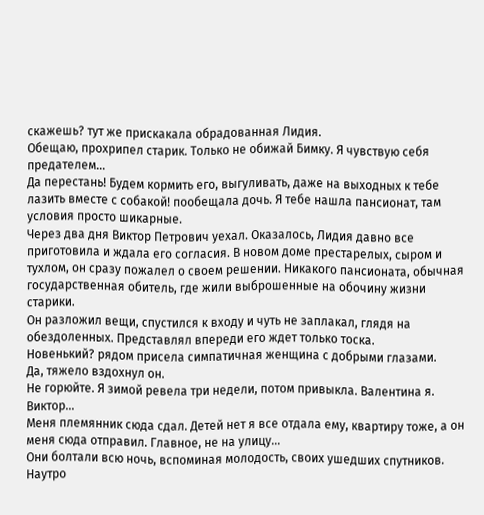скажешь? тут же прискакала обрадованная Лидия.
Обещаю, прохрипел старик. Только не обижай Бимку. Я чувствую себя предателем…
Да перестань! Будем кормить его, выгуливать, даже на выходных к тебе лазить вместе с собакой! пообещала дочь. Я тебе нашла пансионат, там условия просто шикарные.
Через два дня Виктор Петрович уехал. Оказалось, Лидия давно все приготовила и ждала его согласия. В новом доме престарелых, сыром и тухлом, он сразу пожалел о своем решении. Никакого пансионата, обычная государственная обитель, где жили выброшенные на обочину жизни старики.
Он разложил вещи, спустился к входу и чуть не заплакал, глядя на обездоленных. Представлял впереди его ждет только тоска.
Новенький? рядом присела симпатичная женщина с добрыми глазами.
Да, тяжело вздохнул он.
Не горюйте. Я зимой ревела три недели, потом привыкла. Валентина я.
Виктор…
Меня племянник сюда сдал. Детей нет я все отдала ему, квартиру тоже, а он меня сюда отправил. Главное, не на улицу…
Они болтали всю ночь, вспоминая молодость, своих ушедших спутников. Наутро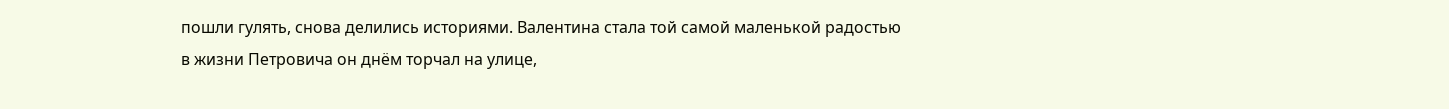пошли гулять, снова делились историями. Валентина стала той самой маленькой радостью в жизни Петровича он днём торчал на улице,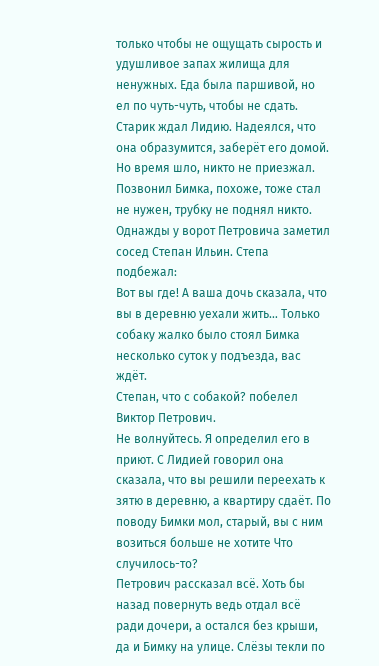только чтобы не ощущать сырость и удушливое запах жилища для ненужных. Еда была паршивой, но ел по чуть-чуть, чтобы не сдать.
Старик ждал Лидию. Надеялся, что она образумится, заберёт его домой. Но время шло, никто не приезжал. Позвонил Бимка, похоже, тоже стал не нужен, трубку не поднял никто.
Однажды у ворот Петровича заметил сосед Степан Ильин. Степа подбежал:
Вот вы где! А ваша дочь сказала, что вы в деревню уехали жить… Только собаку жалко было стоял Бимка несколько суток у подъезда, вас ждёт.
Степан, что с собакой? побелел Виктор Петрович.
Не волнуйтесь. Я определил его в приют. С Лидией говорил она сказала, что вы решили переехать к зятю в деревню, а квартиру сдаёт. По поводу Бимки мол, старый, вы с ним возиться больше не хотите Что случилось-то?
Петрович рассказал всё. Хоть бы назад повернуть ведь отдал всё ради дочери, а остался без крыши, да и Бимку на улице. Слёзы текли по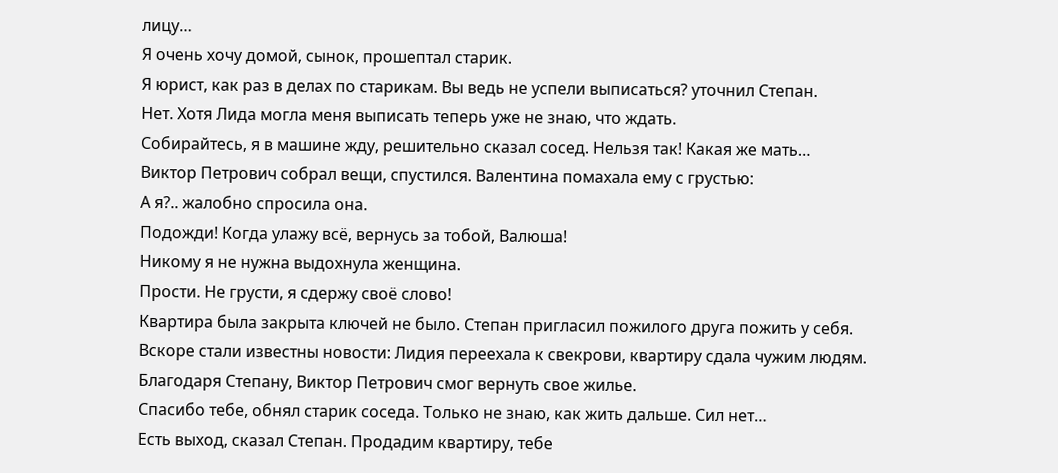лицу…
Я очень хочу домой, сынок, прошептал старик.
Я юрист, как раз в делах по старикам. Вы ведь не успели выписаться? уточнил Степан.
Нет. Хотя Лида могла меня выписать теперь уже не знаю, что ждать.
Собирайтесь, я в машине жду, решительно сказал сосед. Нельзя так! Какая же мать…
Виктор Петрович собрал вещи, спустился. Валентина помахала ему с грустью:
А я?.. жалобно спросила она.
Подожди! Когда улажу всё, вернусь за тобой, Валюша!
Никому я не нужна выдохнула женщина.
Прости. Не грусти, я сдержу своё слово!
Квартира была закрыта ключей не было. Степан пригласил пожилого друга пожить у себя. Вскоре стали известны новости: Лидия переехала к свекрови, квартиру сдала чужим людям.
Благодаря Степану, Виктор Петрович смог вернуть свое жилье.
Спасибо тебе, обнял старик соседа. Только не знаю, как жить дальше. Сил нет…
Есть выход, сказал Степан. Продадим квартиру, тебе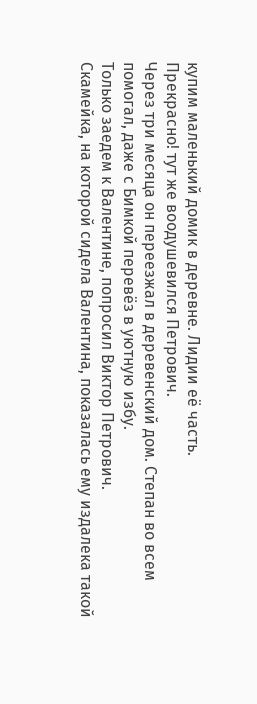купим маленький домик в деревне. Лидии её часть.
Прекрасно! тут же воодушевился Петрович.
Через три месяца он переезжал в деревенский дом. Степан во всем помогал, даже с Бимкой перевёз в уютную избу.
Только заедем к Валентине, попросил Виктор Петрович.
Скамейка, на которой сидела Валентина, показалась ему издалека такой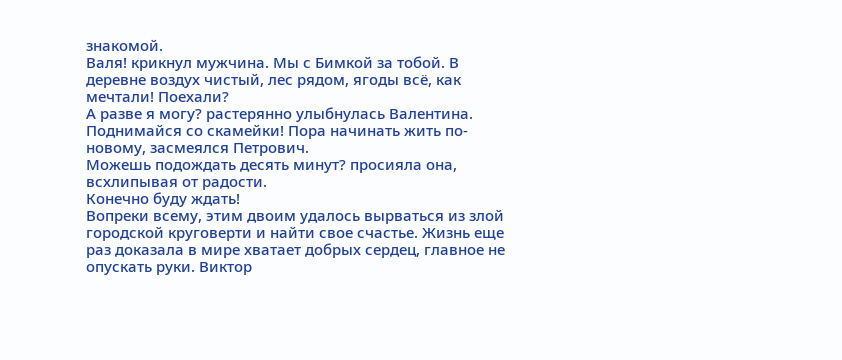знакомой.
Валя! крикнул мужчина. Мы с Бимкой за тобой. В деревне воздух чистый, лес рядом, ягоды всё, как мечтали! Поехали?
А разве я могу? растерянно улыбнулась Валентина.
Поднимайся со скамейки! Пора начинать жить по-новому, засмеялся Петрович.
Можешь подождать десять минут? просияла она, всхлипывая от радости.
Конечно буду ждать!
Вопреки всему, этим двоим удалось вырваться из злой городской круговерти и найти свое счастье. Жизнь еще раз доказала в мире хватает добрых сердец, главное не опускать руки. Виктор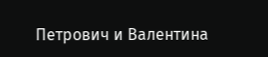Петрович и Валентина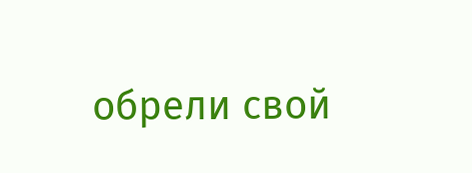обрели свой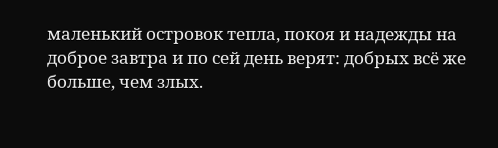маленький островок тепла, покоя и надежды на доброе завтра и по сей день верят: добрых всё же больше, чем злых.